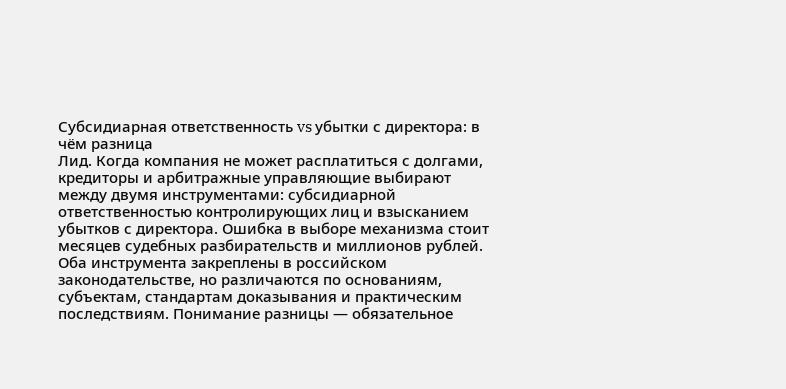Субсидиарная ответственность vs убытки с директора: в чём разница
Лид. Когда компания не может расплатиться с долгами, кредиторы и арбитражные управляющие выбирают между двумя инструментами: субсидиарной ответственностью контролирующих лиц и взысканием убытков с директора. Ошибка в выборе механизма стоит месяцев судебных разбирательств и миллионов рублей. Оба инструмента закреплены в российском законодательстве, но различаются по основаниям, субъектам, стандартам доказывания и практическим последствиям. Понимание разницы — обязательное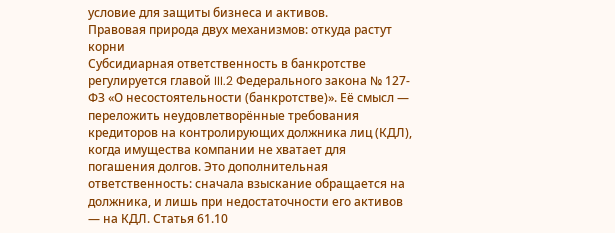условие для защиты бизнеса и активов.
Правовая природа двух механизмов: откуда растут корни
Субсидиарная ответственность в банкротстве регулируется главой III.2 Федерального закона № 127-ФЗ «О несостоятельности (банкротстве)». Её смысл — переложить неудовлетворённые требования кредиторов на контролирующих должника лиц (КДЛ), когда имущества компании не хватает для погашения долгов. Это дополнительная ответственность: сначала взыскание обращается на должника, и лишь при недостаточности его активов — на КДЛ. Статья 61.10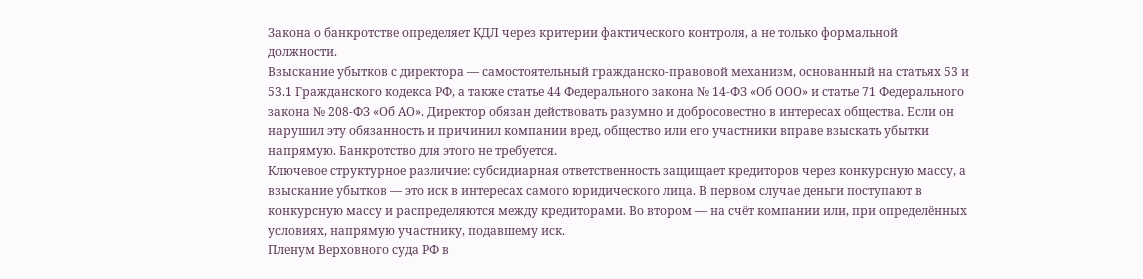Закона о банкротстве определяет КДЛ через критерии фактического контроля, а не только формальной должности.
Взыскание убытков с директора — самостоятельный гражданско-правовой механизм, основанный на статьях 53 и 53.1 Гражданского кодекса РФ, а также статье 44 Федерального закона № 14-ФЗ «Об ООО» и статье 71 Федерального закона № 208-ФЗ «Об АО». Директор обязан действовать разумно и добросовестно в интересах общества. Если он нарушил эту обязанность и причинил компании вред, общество или его участники вправе взыскать убытки напрямую. Банкротство для этого не требуется.
Ключевое структурное различие: субсидиарная ответственность защищает кредиторов через конкурсную массу, а взыскание убытков — это иск в интересах самого юридического лица. В первом случае деньги поступают в конкурсную массу и распределяются между кредиторами. Во втором — на счёт компании или, при определённых условиях, напрямую участнику, подавшему иск.
Пленум Верховного суда РФ в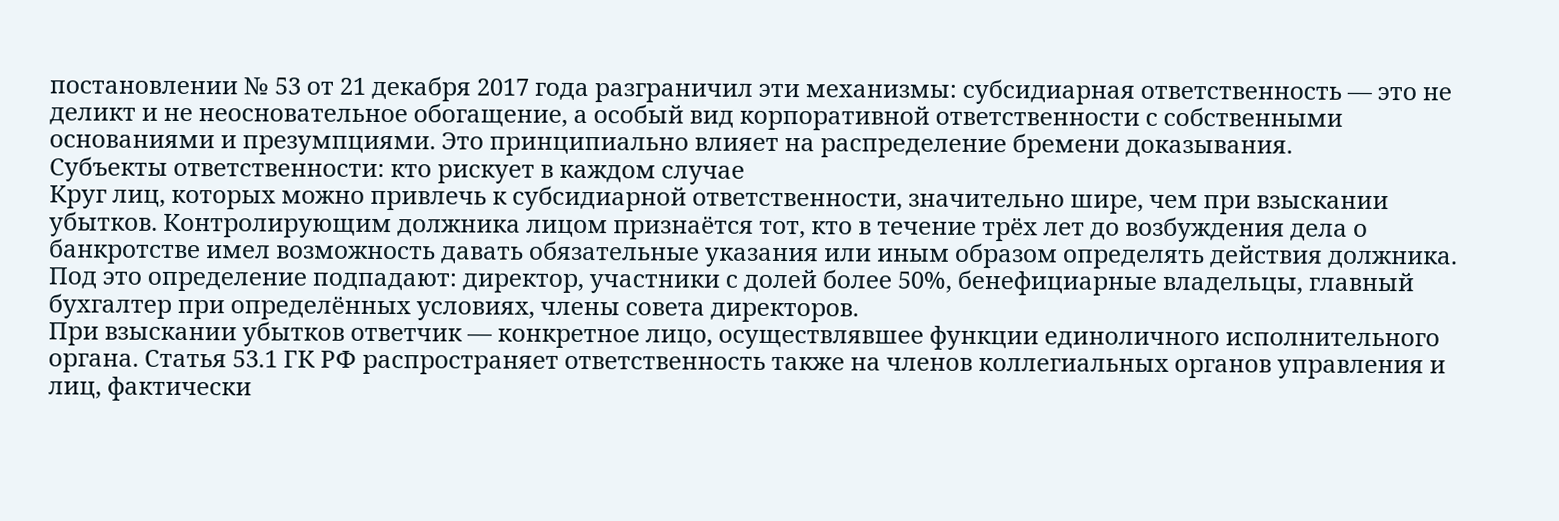постановлении № 53 от 21 декабря 2017 года разграничил эти механизмы: субсидиарная ответственность — это не деликт и не неосновательное обогащение, а особый вид корпоративной ответственности с собственными основаниями и презумпциями. Это принципиально влияет на распределение бремени доказывания.
Субъекты ответственности: кто рискует в каждом случае
Круг лиц, которых можно привлечь к субсидиарной ответственности, значительно шире, чем при взыскании убытков. Контролирующим должника лицом признаётся тот, кто в течение трёх лет до возбуждения дела о банкротстве имел возможность давать обязательные указания или иным образом определять действия должника. Под это определение подпадают: директор, участники с долей более 50%, бенефициарные владельцы, главный бухгалтер при определённых условиях, члены совета директоров.
При взыскании убытков ответчик — конкретное лицо, осуществлявшее функции единоличного исполнительного органа. Статья 53.1 ГК РФ распространяет ответственность также на членов коллегиальных органов управления и лиц, фактически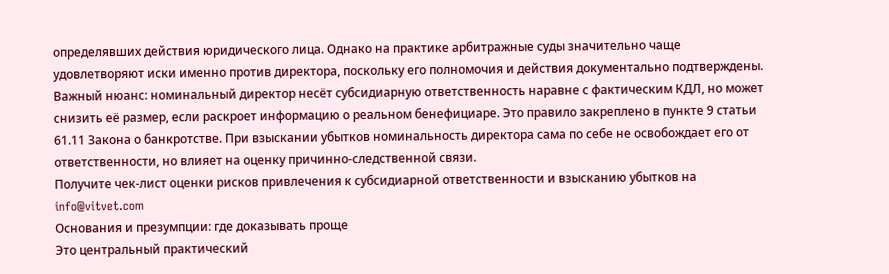определявших действия юридического лица. Однако на практике арбитражные суды значительно чаще удовлетворяют иски именно против директора, поскольку его полномочия и действия документально подтверждены.
Важный нюанс: номинальный директор несёт субсидиарную ответственность наравне с фактическим КДЛ, но может снизить её размер, если раскроет информацию о реальном бенефициаре. Это правило закреплено в пункте 9 статьи 61.11 Закона о банкротстве. При взыскании убытков номинальность директора сама по себе не освобождает его от ответственности, но влияет на оценку причинно-следственной связи.
Получите чек-лист оценки рисков привлечения к субсидиарной ответственности и взысканию убытков на info@vitvet.com
Основания и презумпции: где доказывать проще
Это центральный практический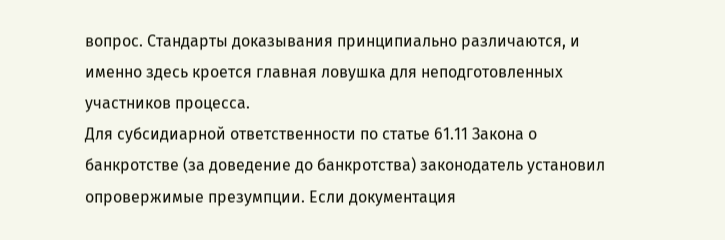вопрос. Стандарты доказывания принципиально различаются, и именно здесь кроется главная ловушка для неподготовленных участников процесса.
Для субсидиарной ответственности по статье 61.11 Закона о банкротстве (за доведение до банкротства) законодатель установил опровержимые презумпции. Если документация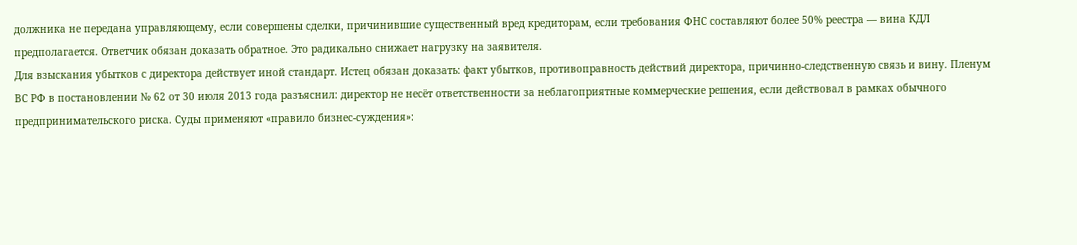должника не передана управляющему, если совершены сделки, причинившие существенный вред кредиторам, если требования ФНС составляют более 50% реестра — вина КДЛ предполагается. Ответчик обязан доказать обратное. Это радикально снижает нагрузку на заявителя.
Для взыскания убытков с директора действует иной стандарт. Истец обязан доказать: факт убытков, противоправность действий директора, причинно-следственную связь и вину. Пленум ВС РФ в постановлении № 62 от 30 июля 2013 года разъяснил: директор не несёт ответственности за неблагоприятные коммерческие решения, если действовал в рамках обычного предпринимательского риска. Суды применяют «правило бизнес-суждения»: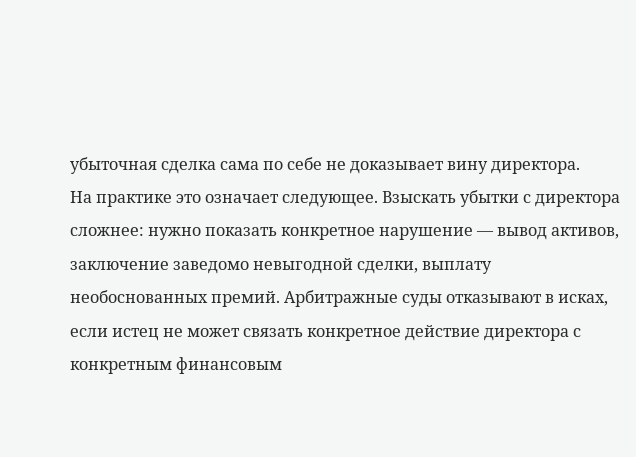убыточная сделка сама по себе не доказывает вину директора.
На практике это означает следующее. Взыскать убытки с директора сложнее: нужно показать конкретное нарушение — вывод активов, заключение заведомо невыгодной сделки, выплату необоснованных премий. Арбитражные суды отказывают в исках, если истец не может связать конкретное действие директора с конкретным финансовым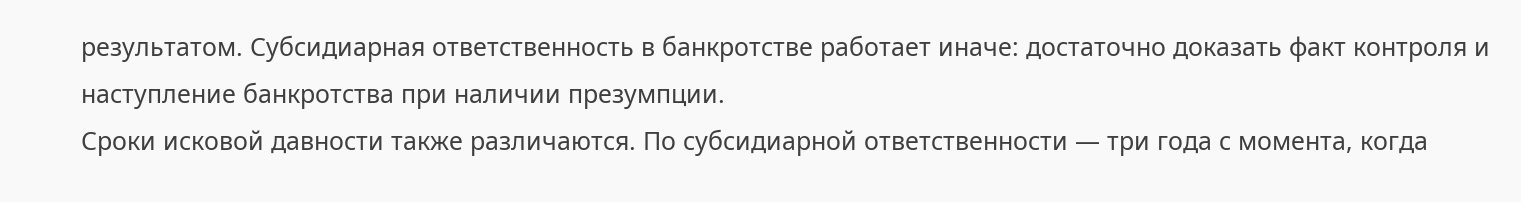результатом. Субсидиарная ответственность в банкротстве работает иначе: достаточно доказать факт контроля и наступление банкротства при наличии презумпции.
Сроки исковой давности также различаются. По субсидиарной ответственности — три года с момента, когда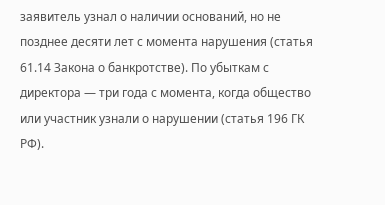заявитель узнал о наличии оснований, но не позднее десяти лет с момента нарушения (статья 61.14 Закона о банкротстве). По убыткам с директора — три года с момента, когда общество или участник узнали о нарушении (статья 196 ГК РФ).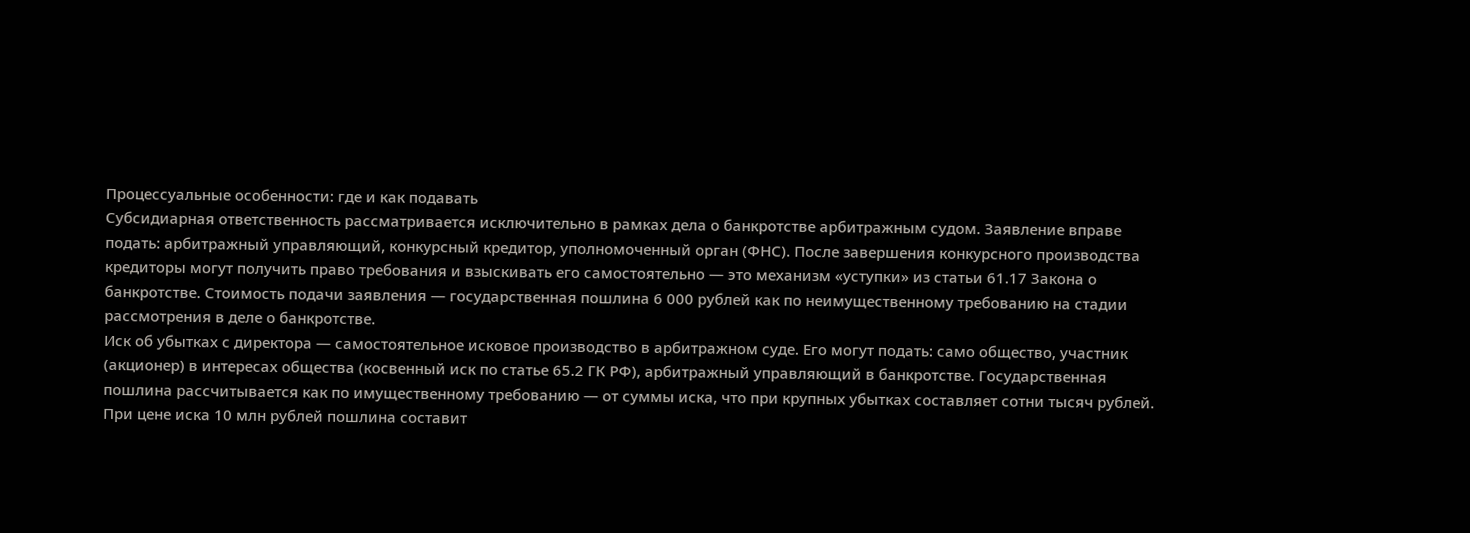Процессуальные особенности: где и как подавать
Субсидиарная ответственность рассматривается исключительно в рамках дела о банкротстве арбитражным судом. Заявление вправе подать: арбитражный управляющий, конкурсный кредитор, уполномоченный орган (ФНС). После завершения конкурсного производства кредиторы могут получить право требования и взыскивать его самостоятельно — это механизм «уступки» из статьи 61.17 Закона о банкротстве. Стоимость подачи заявления — государственная пошлина 6 000 рублей как по неимущественному требованию на стадии рассмотрения в деле о банкротстве.
Иск об убытках с директора — самостоятельное исковое производство в арбитражном суде. Его могут подать: само общество, участник (акционер) в интересах общества (косвенный иск по статье 65.2 ГК РФ), арбитражный управляющий в банкротстве. Государственная пошлина рассчитывается как по имущественному требованию — от суммы иска, что при крупных убытках составляет сотни тысяч рублей. При цене иска 10 млн рублей пошлина составит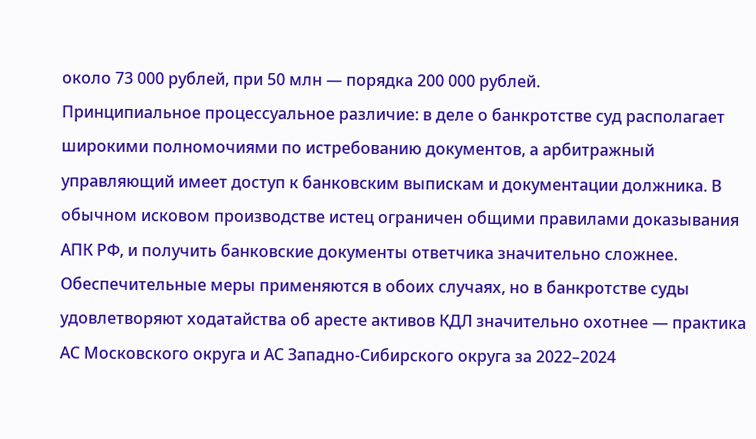около 73 000 рублей, при 50 млн — порядка 200 000 рублей.
Принципиальное процессуальное различие: в деле о банкротстве суд располагает широкими полномочиями по истребованию документов, а арбитражный управляющий имеет доступ к банковским выпискам и документации должника. В обычном исковом производстве истец ограничен общими правилами доказывания АПК РФ, и получить банковские документы ответчика значительно сложнее.
Обеспечительные меры применяются в обоих случаях, но в банкротстве суды удовлетворяют ходатайства об аресте активов КДЛ значительно охотнее — практика АС Московского округа и АС Западно-Сибирского округа за 2022–2024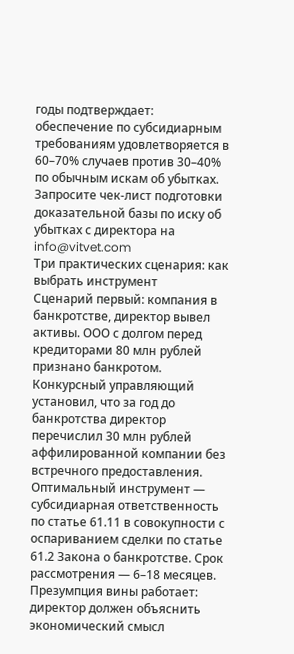годы подтверждает: обеспечение по субсидиарным требованиям удовлетворяется в 60–70% случаев против 30–40% по обычным искам об убытках.
Запросите чек-лист подготовки доказательной базы по иску об убытках с директора на info@vitvet.com
Три практических сценария: как выбрать инструмент
Сценарий первый: компания в банкротстве, директор вывел активы. ООО с долгом перед кредиторами 80 млн рублей признано банкротом. Конкурсный управляющий установил, что за год до банкротства директор перечислил 30 млн рублей аффилированной компании без встречного предоставления. Оптимальный инструмент — субсидиарная ответственность по статье 61.11 в совокупности с оспариванием сделки по статье 61.2 Закона о банкротстве. Срок рассмотрения — 6–18 месяцев. Презумпция вины работает: директор должен объяснить экономический смысл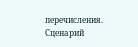перечисления.
Сценарий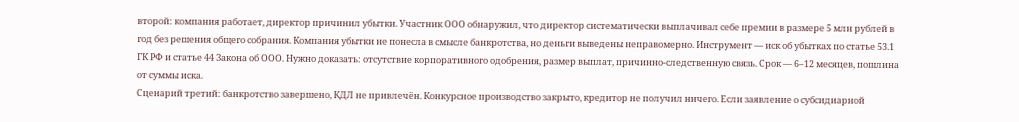второй: компания работает, директор причинил убытки. Участник ООО обнаружил, что директор систематически выплачивал себе премии в размере 5 млн рублей в год без решения общего собрания. Компания убытки не понесла в смысле банкротства, но деньги выведены неправомерно. Инструмент — иск об убытках по статье 53.1 ГК РФ и статье 44 Закона об ООО. Нужно доказать: отсутствие корпоративного одобрения, размер выплат, причинно-следственную связь. Срок — 6–12 месяцев, пошлина от суммы иска.
Сценарий третий: банкротство завершено, КДЛ не привлечён. Конкурсное производство закрыто, кредитор не получил ничего. Если заявление о субсидиарной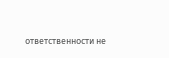ответственности не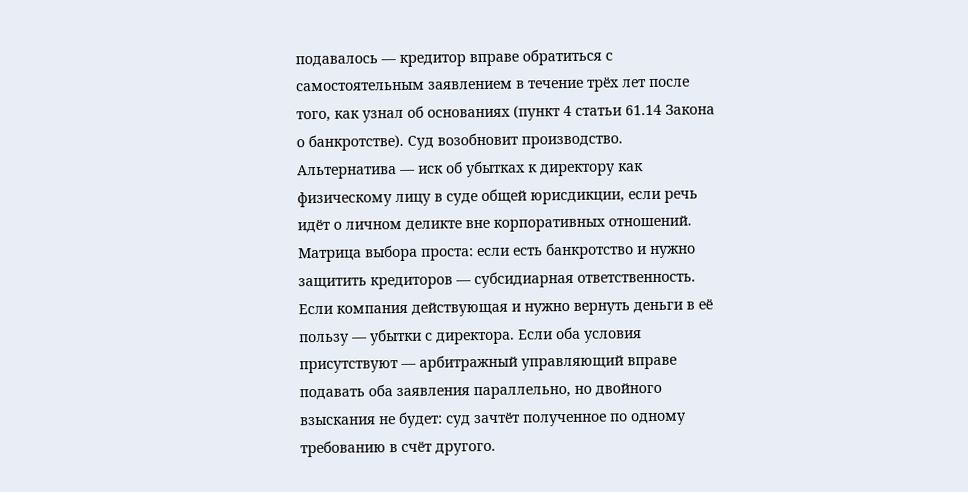подавалось — кредитор вправе обратиться с самостоятельным заявлением в течение трёх лет после того, как узнал об основаниях (пункт 4 статьи 61.14 Закона о банкротстве). Суд возобновит производство. Альтернатива — иск об убытках к директору как физическому лицу в суде общей юрисдикции, если речь идёт о личном деликте вне корпоративных отношений.
Матрица выбора проста: если есть банкротство и нужно защитить кредиторов — субсидиарная ответственность. Если компания действующая и нужно вернуть деньги в её пользу — убытки с директора. Если оба условия присутствуют — арбитражный управляющий вправе подавать оба заявления параллельно, но двойного взыскания не будет: суд зачтёт полученное по одному требованию в счёт другого.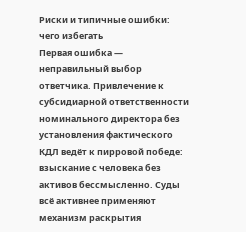Риски и типичные ошибки: чего избегать
Первая ошибка — неправильный выбор ответчика. Привлечение к субсидиарной ответственности номинального директора без установления фактического КДЛ ведёт к пирровой победе: взыскание с человека без активов бессмысленно. Суды всё активнее применяют механизм раскрытия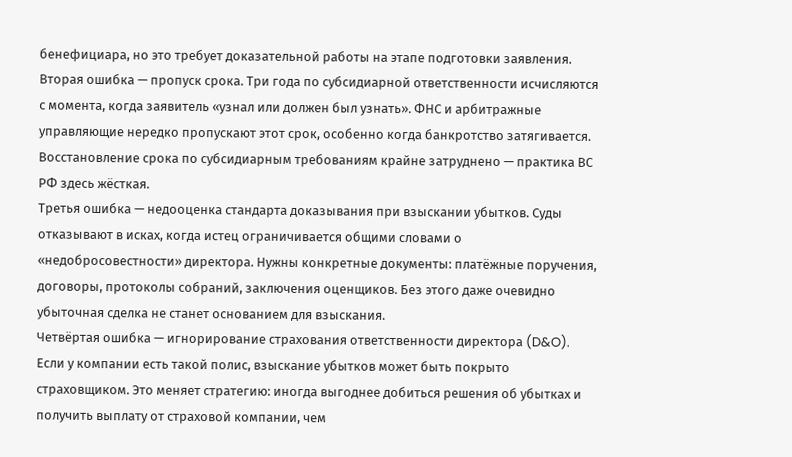бенефициара, но это требует доказательной работы на этапе подготовки заявления.
Вторая ошибка — пропуск срока. Три года по субсидиарной ответственности исчисляются с момента, когда заявитель «узнал или должен был узнать». ФНС и арбитражные управляющие нередко пропускают этот срок, особенно когда банкротство затягивается. Восстановление срока по субсидиарным требованиям крайне затруднено — практика ВС РФ здесь жёсткая.
Третья ошибка — недооценка стандарта доказывания при взыскании убытков. Суды отказывают в исках, когда истец ограничивается общими словами о «недобросовестности» директора. Нужны конкретные документы: платёжные поручения, договоры, протоколы собраний, заключения оценщиков. Без этого даже очевидно убыточная сделка не станет основанием для взыскания.
Четвёртая ошибка — игнорирование страхования ответственности директора (D&O). Если у компании есть такой полис, взыскание убытков может быть покрыто страховщиком. Это меняет стратегию: иногда выгоднее добиться решения об убытках и получить выплату от страховой компании, чем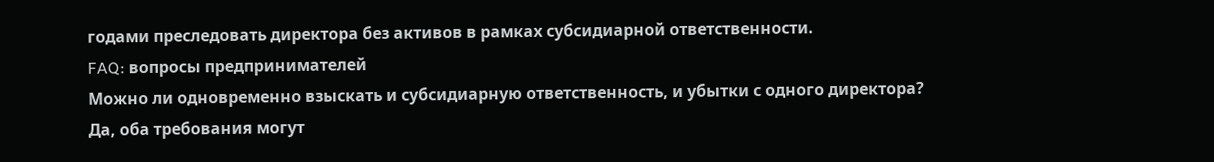годами преследовать директора без активов в рамках субсидиарной ответственности.
FAQ: вопросы предпринимателей
Можно ли одновременно взыскать и субсидиарную ответственность, и убытки с одного директора?
Да, оба требования могут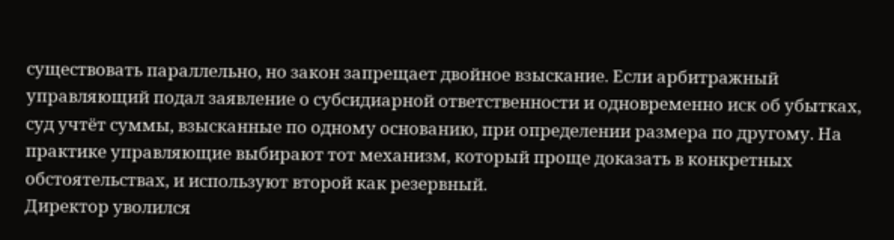существовать параллельно, но закон запрещает двойное взыскание. Если арбитражный управляющий подал заявление о субсидиарной ответственности и одновременно иск об убытках, суд учтёт суммы, взысканные по одному основанию, при определении размера по другому. На практике управляющие выбирают тот механизм, который проще доказать в конкретных обстоятельствах, и используют второй как резервный.
Директор уволился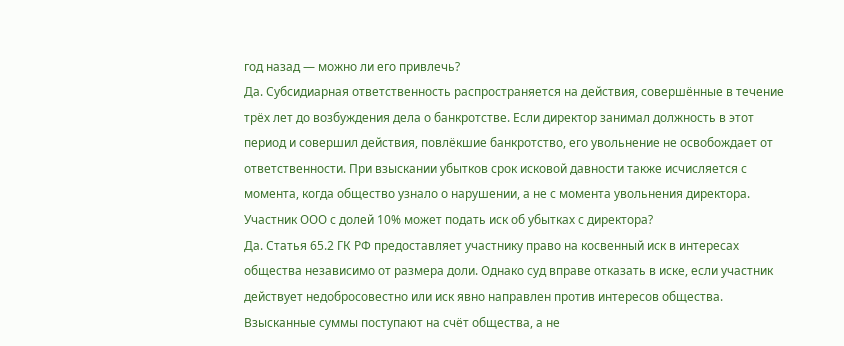год назад — можно ли его привлечь?
Да. Субсидиарная ответственность распространяется на действия, совершённые в течение трёх лет до возбуждения дела о банкротстве. Если директор занимал должность в этот период и совершил действия, повлёкшие банкротство, его увольнение не освобождает от ответственности. При взыскании убытков срок исковой давности также исчисляется с момента, когда общество узнало о нарушении, а не с момента увольнения директора.
Участник ООО с долей 10% может подать иск об убытках с директора?
Да. Статья 65.2 ГК РФ предоставляет участнику право на косвенный иск в интересах общества независимо от размера доли. Однако суд вправе отказать в иске, если участник действует недобросовестно или иск явно направлен против интересов общества. Взысканные суммы поступают на счёт общества, а не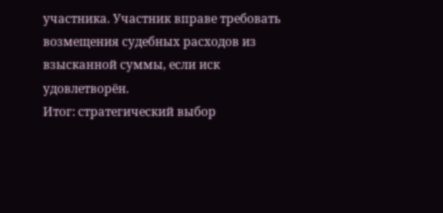участника. Участник вправе требовать возмещения судебных расходов из взысканной суммы, если иск удовлетворён.
Итог: стратегический выбор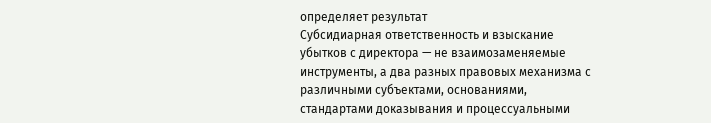определяет результат
Субсидиарная ответственность и взыскание убытков с директора — не взаимозаменяемые инструменты, а два разных правовых механизма с различными субъектами, основаниями, стандартами доказывания и процессуальными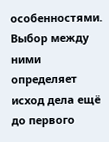особенностями. Выбор между ними определяет исход дела ещё до первого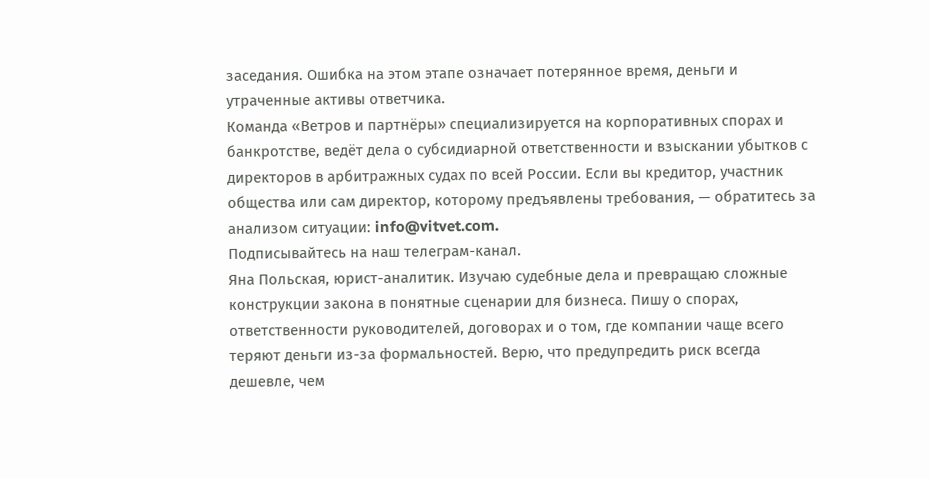заседания. Ошибка на этом этапе означает потерянное время, деньги и утраченные активы ответчика.
Команда «Ветров и партнёры» специализируется на корпоративных спорах и банкротстве, ведёт дела о субсидиарной ответственности и взыскании убытков с директоров в арбитражных судах по всей России. Если вы кредитор, участник общества или сам директор, которому предъявлены требования, — обратитесь за анализом ситуации: info@vitvet.com.
Подписывайтесь на наш телеграм-канал.
Яна Польская, юрист-аналитик. Изучаю судебные дела и превращаю сложные конструкции закона в понятные сценарии для бизнеса. Пишу о спорах, ответственности руководителей, договорах и о том, где компании чаще всего теряют деньги из-за формальностей. Верю, что предупредить риск всегда дешевле, чем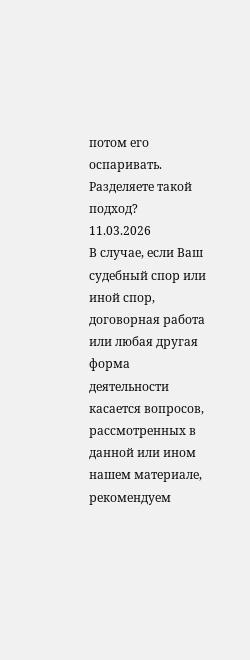потом его оспаривать. Разделяете такой подход?
11.03.2026
В случае, если Ваш судебный спор или иной спор, договорная работа или любая другая форма деятельности касается вопросов, рассмотренных в данной или ином нашем материале, рекомендуем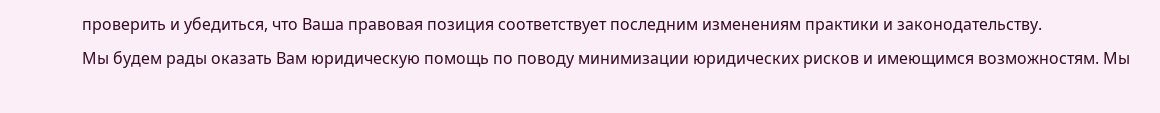проверить и убедиться, что Ваша правовая позиция соответствует последним изменениям практики и законодательству.
Мы будем рады оказать Вам юридическую помощь по поводу минимизации юридических рисков и имеющимся возможностям. Мы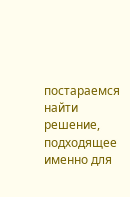постараемся найти решение, подходящее именно для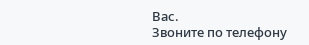Вас.
Звоните по телефону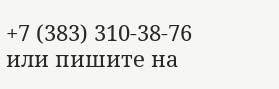+7 (383) 310-38-76 или пишите на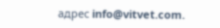адрес info@vitvet.com.